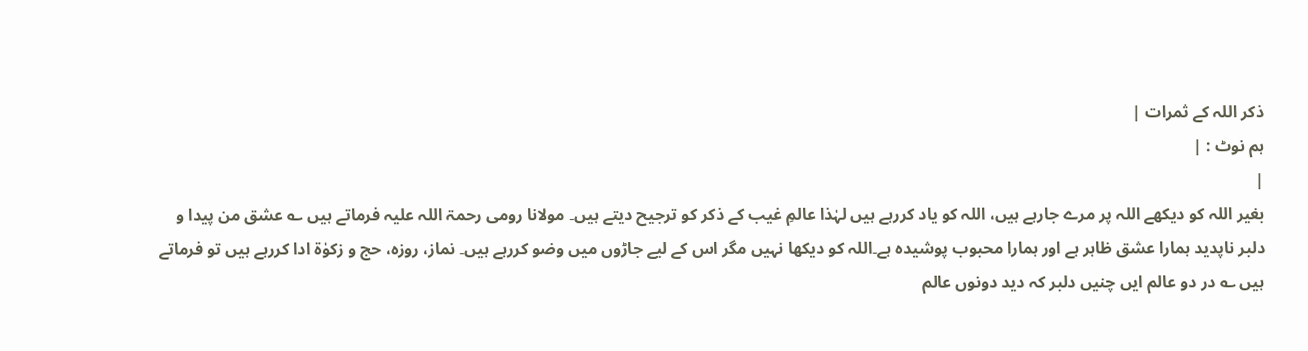ذکر اللہ کے ثمرات |
ہم نوٹ : |
|
بغیر اللہ کو دیکھے اللہ پر مرے جارہے ہیں، اللہ کو یاد کررہے ہیں لہٰذا عالمِ غیب کے ذکر کو ترجیح دیتے ہیں۔ مولانا رومی رحمۃ اللہ علیہ فرماتے ہیں ؎ عشق من پیدا و دلبر ناپدید ہمارا عشق ظاہر ہے اور ہمارا محبوب پوشیدہ ہے۔اللہ کو دیکھا نہیں مگر اس کے لیے جاڑوں میں وضو کررہے ہیں۔ نماز، روزہ، حج و زکوٰۃ ادا کررہے ہیں تو فرماتے ہیں ؎ در دو عالم ایں چنیں دلبر کہ دید دونوں عالم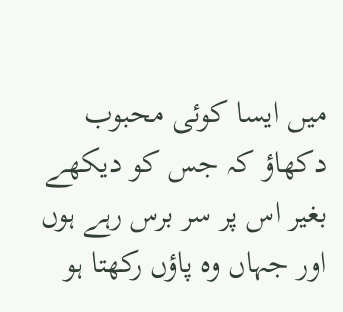میں ایسا کوئی محبوب دکھاؤ کہ جس کو دیکھے بغیر اس پر سر برس رہے ہوں اور جہاں وہ پاؤں رکھتا ہو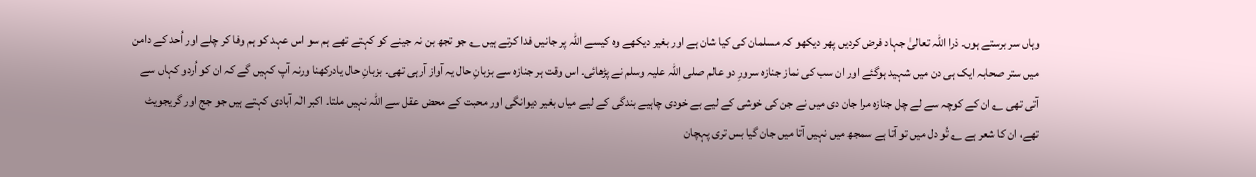وہاں سر برستے ہوں۔ ذرا اللہ تعالیٰ جہاد فرض کردیں پھر دیکھو کہ مسلمان کی کیا شان ہے اور بغیر دیکھے وہ کیسے اللہ پر جانیں فدا کرتے ہیں ؎ جو تجھ بن نہ جینے کو کہتے تھے ہم سو اس عہد کو ہم وفا کر چلے اور اُحد کے دامن میں ستر صحابہ ایک ہی دن میں شہید ہوگئے اور ان سب کی نماز جنازہ سرورِ دو عالم صلی اللہ علیہ وسلم نے پڑھائی۔ اس وقت ہر جنازہ سے بزبانِ حال یہ آواز آرہی تھی۔ بزبانِ حال یادرکھنا ورنہ آپ کہیں گے کہ ان کو اُردو کہاں سے آتی تھی ؎ ان کے کوچہ سے لے چل جنازہ مرا جان دی میں نے جن کی خوشی کے لیے بے خودی چاہیے بندگی کے لیے میاں بغیر دیوانگی اور محبت کے محض عقل سے اللہ نہیں ملتا۔ اکبر الٰہ آبادی کہتے ہیں جو جج اور گریجویٹ تھے، ان کا شعر ہے ؎ تُو دل میں تو آتا ہے سمجھ میں نہیں آتا میں جان گیا بس تری پہچان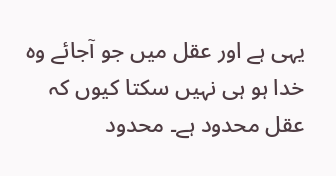یہی ہے اور عقل میں جو آجائے وہ خدا ہو ہی نہیں سکتا کیوں کہ عقل محدود ہے۔ محدود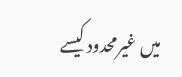میں غیرمحدود کیسے